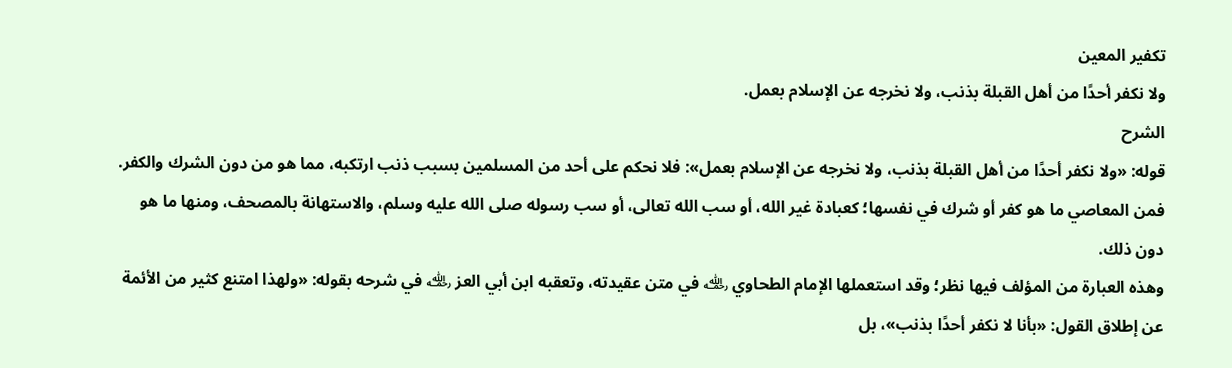تكفير المعين
ولا نكفر أحدًا من أهل القبلة بذنب، ولا نخرجه عن الإسلام بعمل.
الشرح
قوله: «ولا نكفر أحدًا من أهل القبلة بذنب، ولا نخرجه عن الإسلام بعمل»: فلا نحكم على أحد من المسلمين بسبب ذنب ارتكبه، مما هو من دون الشرك والكفر.
فمن المعاصي ما هو كفر أو شرك في نفسها؛ كعبادة غير الله، أو سب الله تعالى، أو سب رسوله صلى الله عليه وسلم، والاستهانة بالمصحف، ومنها ما هو دون ذلك.
وهذه العبارة من المؤلف فيها نظر؛ وقد استعملها الإمام الطحاوي ﵀ في متن عقيدته، وتعقبه ابن أبي العز ﵀ في شرحه بقوله: «ولهذا امتنع كثير من الأئمة عن إطلاق القول: «بأنا لا نكفر أحدًا بذنب»، بل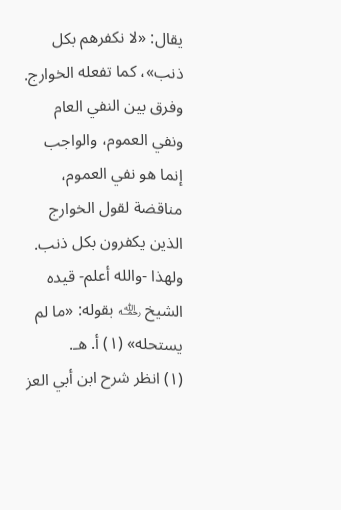يقال: «لا نكفرهم بكل ذنب»، كما تفعله الخوارج. وفرق بين النفي العام ونفي العموم، والواجب إنما هو نفي العموم، مناقضة لقول الخوارج الذين يكفرون بكل ذنب. ولهذا -والله أعلم- قيده الشيخ ﵀ بقوله: «ما لم يستحله» (١) أ. هـ.
(١) انظر شرح ابن أبي العز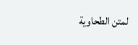لمتن الطحاوية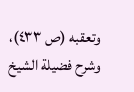وتعقبه (ص ٤٣٣)، وشرح فضيلة الشيخ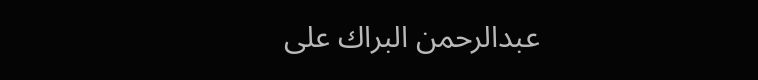عبدالرحمن البراك على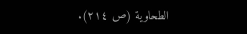الطحاوية (ص ٢١٤).